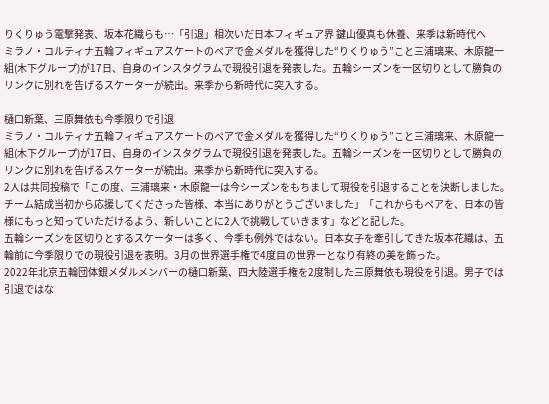りくりゅう電撃発表、坂本花織らも…「引退」相次いだ日本フィギュア界 鍵山優真も休養、来季は新時代へ
ミラノ・コルティナ五輪フィギュアスケートのペアで金メダルを獲得した“りくりゅう”こと三浦璃来、木原龍一組(木下グループ)が17日、自身のインスタグラムで現役引退を発表した。五輪シーズンを一区切りとして勝負のリンクに別れを告げるスケーターが続出。来季から新時代に突入する。

樋口新葉、三原舞依も今季限りで引退
ミラノ・コルティナ五輪フィギュアスケートのペアで金メダルを獲得した“りくりゅう”こと三浦璃来、木原龍一組(木下グループ)が17日、自身のインスタグラムで現役引退を発表した。五輪シーズンを一区切りとして勝負のリンクに別れを告げるスケーターが続出。来季から新時代に突入する。
2人は共同投稿で「この度、三浦璃来・木原龍一は今シーズンをもちまして現役を引退することを決断しました。チーム結成当初から応援してくださった皆様、本当にありがとうございました」「これからもペアを、日本の皆様にもっと知っていただけるよう、新しいことに2人で挑戦していきます」などと記した。
五輪シーズンを区切りとするスケーターは多く、今季も例外ではない。日本女子を牽引してきた坂本花織は、五輪前に今季限りでの現役引退を表明。3月の世界選手権で4度目の世界一となり有終の美を飾った。
2022年北京五輪団体銀メダルメンバーの樋口新葉、四大陸選手権を2度制した三原舞依も現役を引退。男子では引退ではな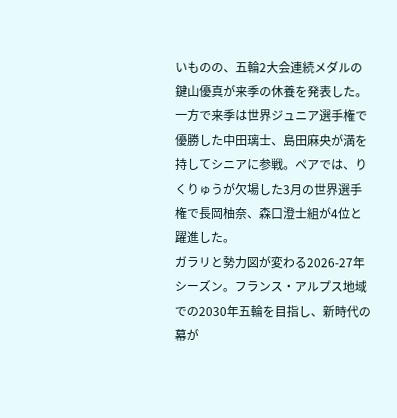いものの、五輪2大会連続メダルの鍵山優真が来季の休養を発表した。
一方で来季は世界ジュニア選手権で優勝した中田璃士、島田麻央が満を持してシニアに参戦。ペアでは、りくりゅうが欠場した3月の世界選手権で長岡柚奈、森口澄士組が4位と躍進した。
ガラリと勢力図が変わる2026-27年シーズン。フランス・アルプス地域での2030年五輪を目指し、新時代の幕が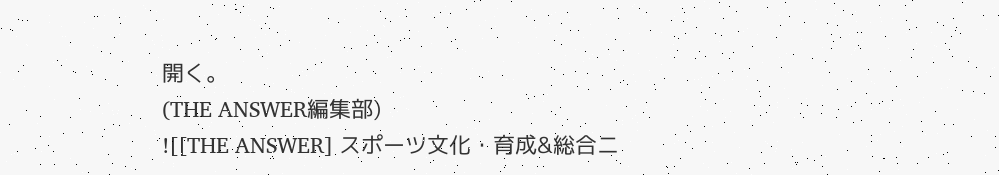開く。
(THE ANSWER編集部)
![[THE ANSWER] スポーツ文化・育成&総合ニ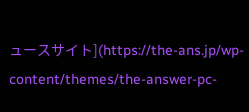ュースサイト](https://the-ans.jp/wp-content/themes/the-answer-pc-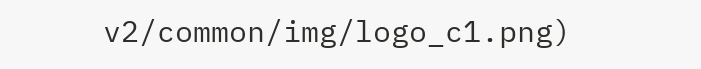v2/common/img/logo_c1.png)